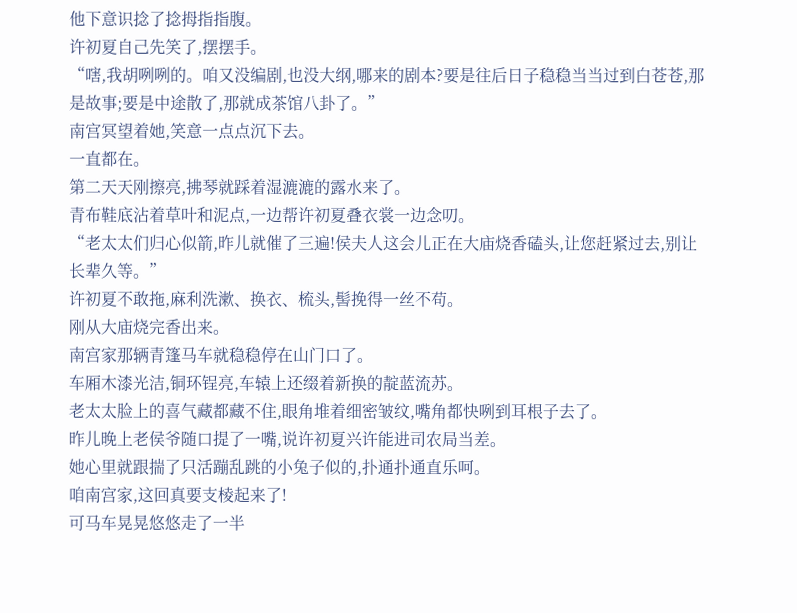他下意识捻了捻拇指指腹。
许初夏自己先笑了,摆摆手。
“嗐,我胡咧咧的。咱又没编剧,也没大纲,哪来的剧本?要是往后日子稳稳当当过到白苍苍,那是故事;要是中途散了,那就成茶馆八卦了。”
南宫冥望着她,笑意一点点沉下去。
一直都在。
第二天天刚擦亮,拂琴就踩着湿漉漉的露水来了。
青布鞋底沾着草叶和泥点,一边帮许初夏叠衣裳一边念叨。
“老太太们归心似箭,昨儿就催了三遍!侯夫人这会儿正在大庙烧香磕头,让您赶紧过去,别让长辈久等。”
许初夏不敢拖,麻利洗漱、换衣、梳头,髻挽得一丝不苟。
刚从大庙烧完香出来。
南宫家那辆青篷马车就稳稳停在山门口了。
车厢木漆光洁,铜环锃亮,车辕上还缀着新换的靛蓝流苏。
老太太脸上的喜气藏都藏不住,眼角堆着细密皱纹,嘴角都快咧到耳根子去了。
昨儿晚上老侯爷随口提了一嘴,说许初夏兴许能进司农局当差。
她心里就跟揣了只活蹦乱跳的小兔子似的,扑通扑通直乐呵。
咱南宫家,这回真要支棱起来了!
可马车晃晃悠悠走了一半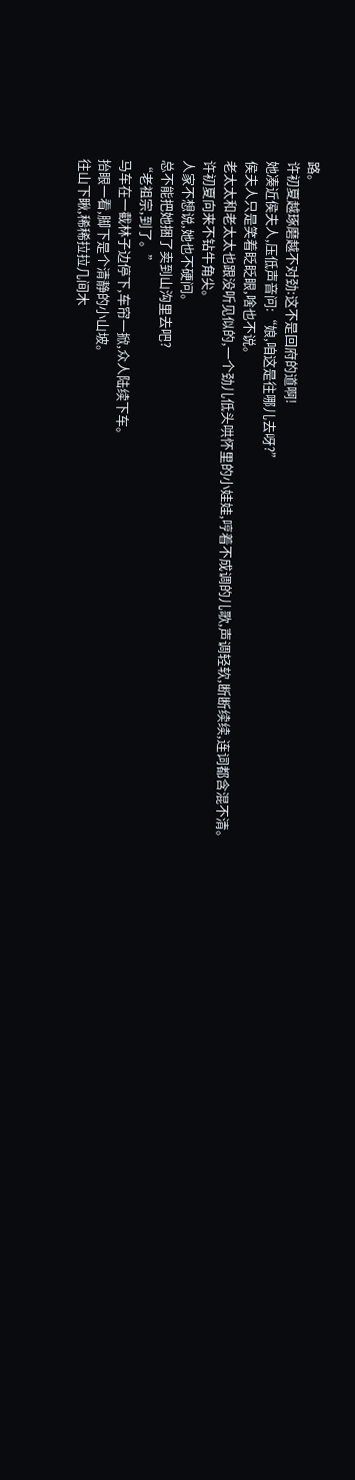路。
许初夏越琢磨越不对劲:这不是回府的道啊!
她凑近侯夫人,压低声音问:“娘,咱这是往哪儿去呀?”
侯夫人只是笑着眨眨眼,啥也不说。
老太太和老太太也跟没听见似的,一个劲儿低头哄怀里的小娃娃,哼着不成调的儿歌,声调轻软,断断续续,连词都含混不清。
许初夏向来不钻牛角尖。
人家不想说,她也不硬问。
总不能把她捆了卖到山沟里去吧?
“老祖宗,到了。”
马车在一截林子边停下,车帘一掀,众人陆续下车。
抬眼一看,脚下是个清静的小山坡。
往山下瞅,稀稀拉拉几间木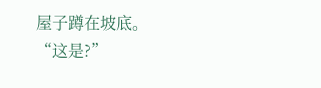屋子蹲在坡底。
“这是?”